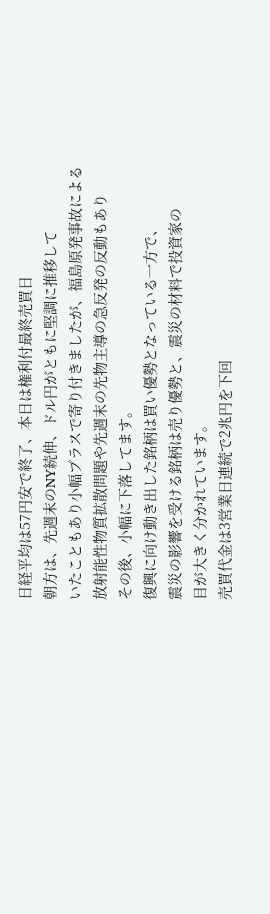日経平均は57円安で終了、本日は権利付最終売買日
朝方は、先週末のNY続伸、ドル円がともに堅調に推移して
いたこともあり小幅プラスで寄り付きましたが、福島原発事故による
放射能性物質拡散問題や先週末の先物主導の急反発の反動もあり
その後、小幅に下落してます。
復興に向け動き出した銘柄は買い優勢となっている一方で、
震災の影響を受ける銘柄は売り優勢と、震災の材料で投資家の
目が大きく分かれています。
売買代金は3営業日連続で2兆円を下回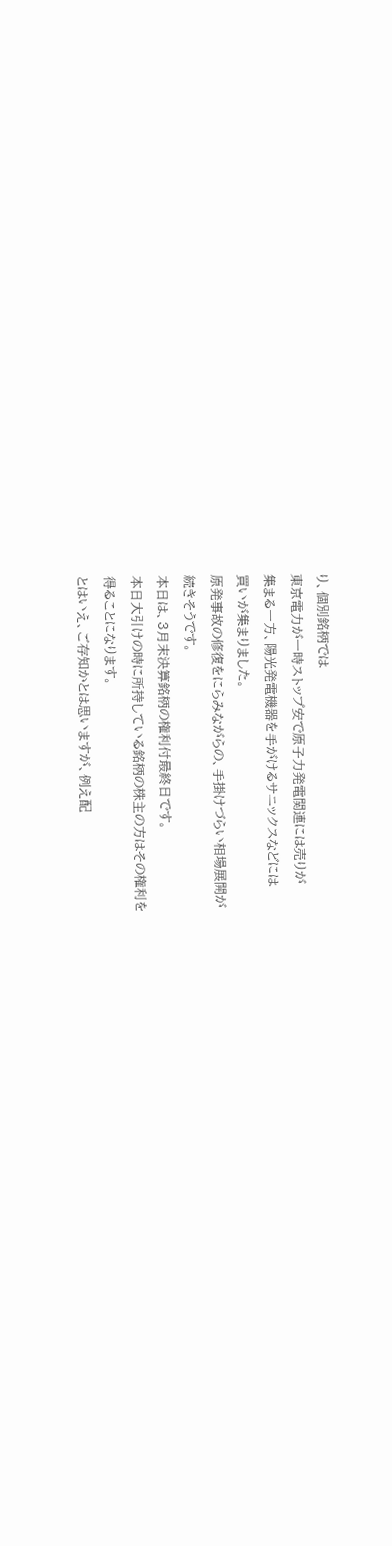り、個別銘柄では
東京電力が一時ストップ安で原子力発電関連には売りが
集まる一方、陽光発電機器を手がけるサニックスなどには
買いが集まりました。
原発事故の修復をにらみながらの、手掛けづらい相場展開が
続きそうです。
本日は、3月末決算銘柄の権利付最終日です。
本日大引けの時に所持している銘柄の株主の方はその権利を
得ることになります。
とはいえ、ご存知かとは思いますが、例え配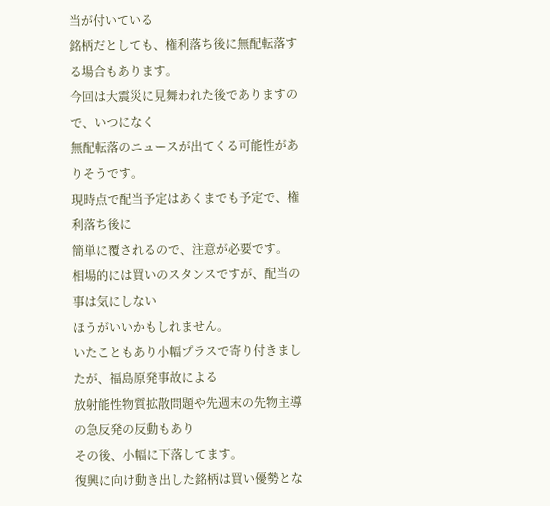当が付いている
銘柄だとしても、権利落ち後に無配転落する場合もあります。
今回は大震災に見舞われた後でありますので、いつになく
無配転落のニュースが出てくる可能性がありそうです。
現時点で配当予定はあくまでも予定で、権利落ち後に
簡単に覆されるので、注意が必要です。
相場的には買いのスタンスですが、配当の事は気にしない
ほうがいいかもしれません。
いたこともあり小幅プラスで寄り付きましたが、福島原発事故による
放射能性物質拡散問題や先週末の先物主導の急反発の反動もあり
その後、小幅に下落してます。
復興に向け動き出した銘柄は買い優勢とな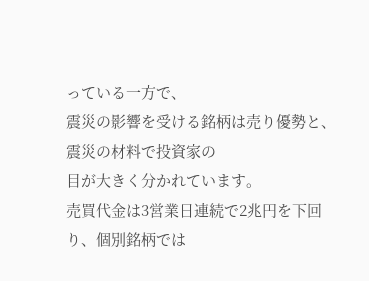っている一方で、
震災の影響を受ける銘柄は売り優勢と、震災の材料で投資家の
目が大きく分かれています。
売買代金は3営業日連続で2兆円を下回り、個別銘柄では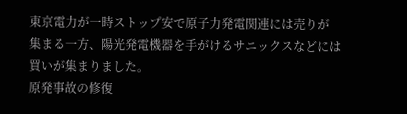東京電力が一時ストップ安で原子力発電関連には売りが
集まる一方、陽光発電機器を手がけるサニックスなどには
買いが集まりました。
原発事故の修復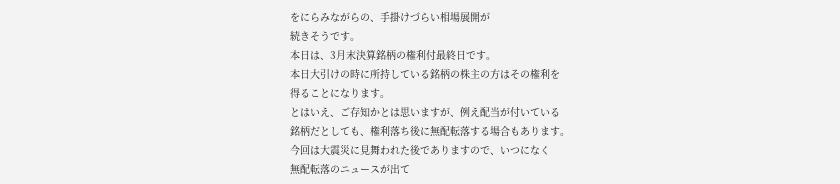をにらみながらの、手掛けづらい相場展開が
続きそうです。
本日は、3月末決算銘柄の権利付最終日です。
本日大引けの時に所持している銘柄の株主の方はその権利を
得ることになります。
とはいえ、ご存知かとは思いますが、例え配当が付いている
銘柄だとしても、権利落ち後に無配転落する場合もあります。
今回は大震災に見舞われた後でありますので、いつになく
無配転落のニュースが出て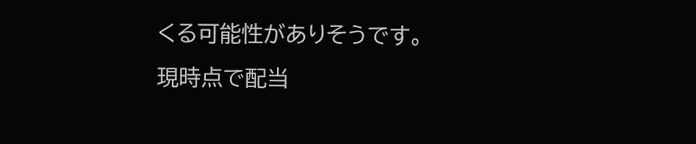くる可能性がありそうです。
現時点で配当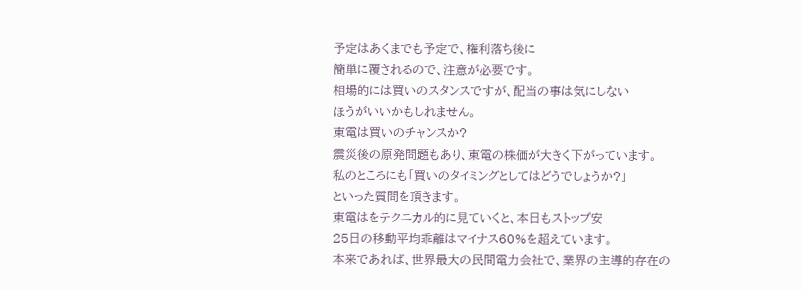予定はあくまでも予定で、権利落ち後に
簡単に覆されるので、注意が必要です。
相場的には買いのスタンスですが、配当の事は気にしない
ほうがいいかもしれません。
東電は買いのチャンスか?
震災後の原発問題もあり、東電の株価が大きく下がっています。
私のところにも「買いのタイミングとしてはどうでしょうか?」
といった質問を頂きます。
東電はをテクニカル的に見ていくと、本日もストップ安
25日の移動平均乖離はマイナス60%を超えています。
本来であれば、世界最大の民間電力会社で、業界の主導的存在の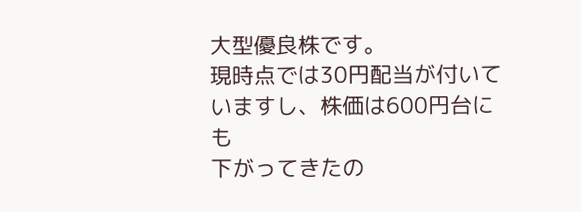大型優良株です。
現時点では30円配当が付いていますし、株価は600円台にも
下がってきたの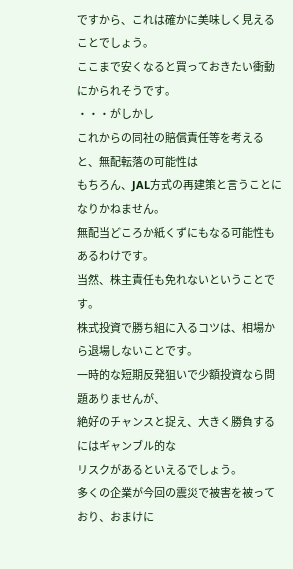ですから、これは確かに美味しく見えることでしょう。
ここまで安くなると買っておきたい衝動にかられそうです。
・・・がしかし
これからの同社の賠償責任等を考えると、無配転落の可能性は
もちろん、JAL方式の再建策と言うことになりかねません。
無配当どころか紙くずにもなる可能性もあるわけです。
当然、株主責任も免れないということです。
株式投資で勝ち組に入るコツは、相場から退場しないことです。
一時的な短期反発狙いで少額投資なら問題ありませんが、
絶好のチャンスと捉え、大きく勝負するにはギャンブル的な
リスクがあるといえるでしょう。
多くの企業が今回の震災で被害を被っており、おまけに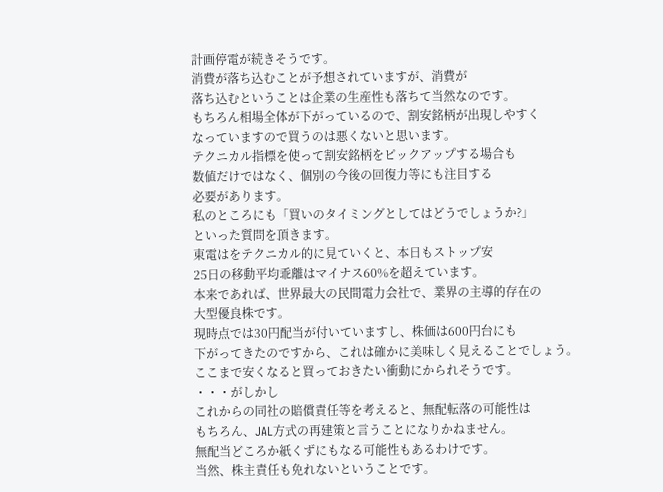計画停電が続きそうです。
消費が落ち込むことが予想されていますが、消費が
落ち込むということは企業の生産性も落ちて当然なのです。
もちろん相場全体が下がっているので、割安銘柄が出現しやすく
なっていますので買うのは悪くないと思います。
テクニカル指標を使って割安銘柄をピックアップする場合も
数値だけではなく、個別の今後の回復力等にも注目する
必要があります。
私のところにも「買いのタイミングとしてはどうでしょうか?」
といった質問を頂きます。
東電はをテクニカル的に見ていくと、本日もストップ安
25日の移動平均乖離はマイナス60%を超えています。
本来であれば、世界最大の民間電力会社で、業界の主導的存在の
大型優良株です。
現時点では30円配当が付いていますし、株価は600円台にも
下がってきたのですから、これは確かに美味しく見えることでしょう。
ここまで安くなると買っておきたい衝動にかられそうです。
・・・がしかし
これからの同社の賠償責任等を考えると、無配転落の可能性は
もちろん、JAL方式の再建策と言うことになりかねません。
無配当どころか紙くずにもなる可能性もあるわけです。
当然、株主責任も免れないということです。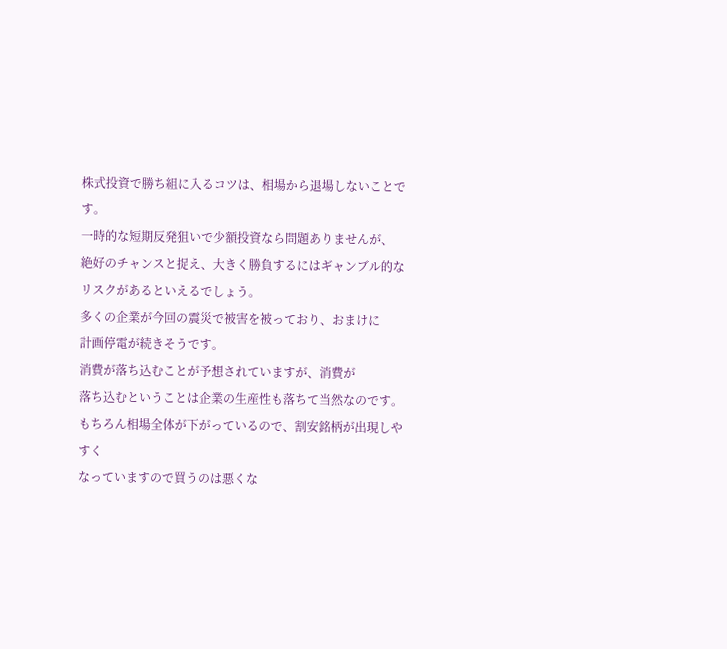株式投資で勝ち組に入るコツは、相場から退場しないことです。
一時的な短期反発狙いで少額投資なら問題ありませんが、
絶好のチャンスと捉え、大きく勝負するにはギャンブル的な
リスクがあるといえるでしょう。
多くの企業が今回の震災で被害を被っており、おまけに
計画停電が続きそうです。
消費が落ち込むことが予想されていますが、消費が
落ち込むということは企業の生産性も落ちて当然なのです。
もちろん相場全体が下がっているので、割安銘柄が出現しやすく
なっていますので買うのは悪くな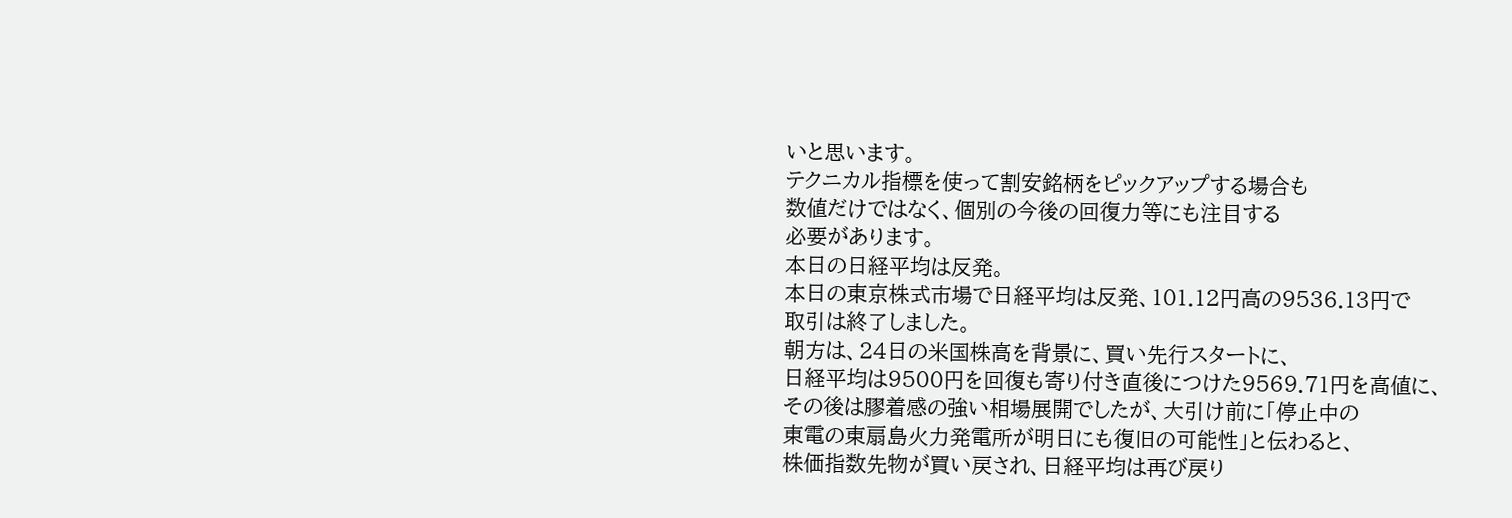いと思います。
テクニカル指標を使って割安銘柄をピックアップする場合も
数値だけではなく、個別の今後の回復力等にも注目する
必要があります。
本日の日経平均は反発。
本日の東京株式市場で日経平均は反発、101.12円高の9536.13円で
取引は終了しました。
朝方は、24日の米国株高を背景に、買い先行スタートに、
日経平均は9500円を回復も寄り付き直後につけた9569.71円を高値に、
その後は膠着感の強い相場展開でしたが、大引け前に「停止中の
東電の東扇島火力発電所が明日にも復旧の可能性」と伝わると、
株価指数先物が買い戻され、日経平均は再び戻り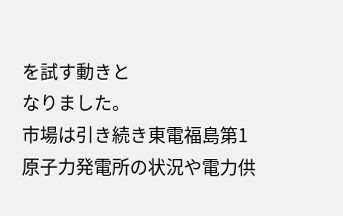を試す動きと
なりました。
市場は引き続き東電福島第1原子力発電所の状況や電力供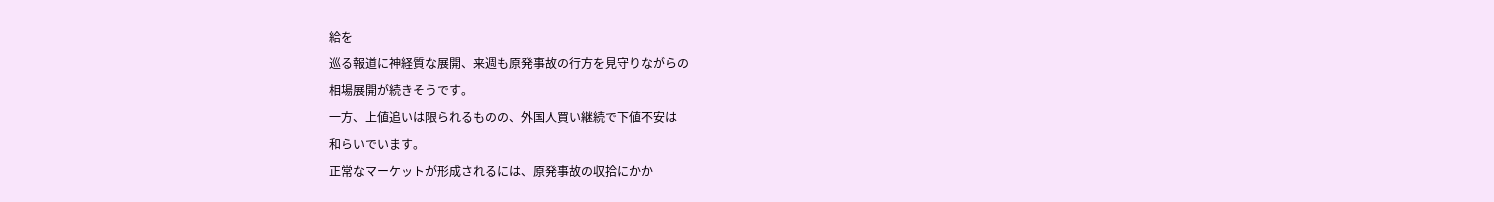給を
巡る報道に神経質な展開、来週も原発事故の行方を見守りながらの
相場展開が続きそうです。
一方、上値追いは限られるものの、外国人買い継続で下値不安は
和らいでいます。
正常なマーケットが形成されるには、原発事故の収拾にかか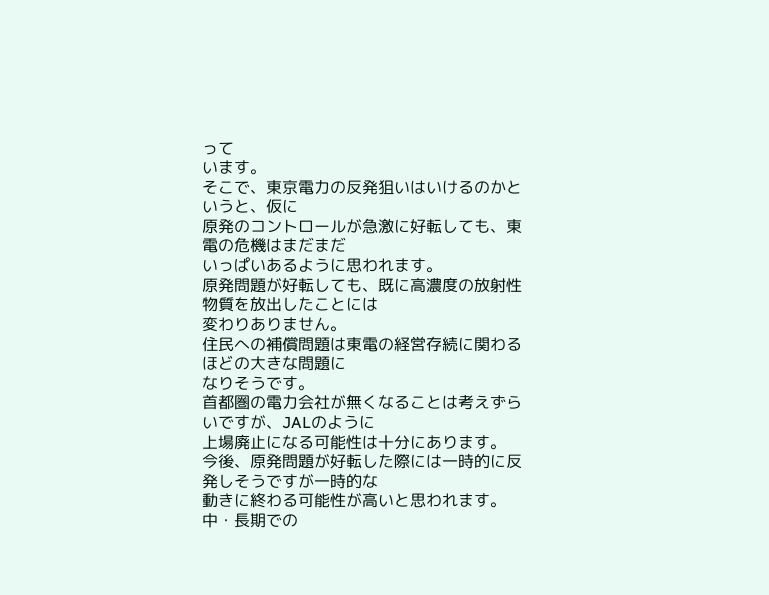って
います。
そこで、東京電力の反発狙いはいけるのかというと、仮に
原発のコントロールが急激に好転しても、東電の危機はまだまだ
いっぱいあるように思われます。
原発問題が好転しても、既に高濃度の放射性物質を放出したことには
変わりありません。
住民への補償問題は東電の経営存続に関わるほどの大きな問題に
なりそうです。
首都圏の電力会社が無くなることは考えずらいですが、JALのように
上場廃止になる可能性は十分にあります。
今後、原発問題が好転した際には一時的に反発しそうですが一時的な
動きに終わる可能性が高いと思われます。
中・長期での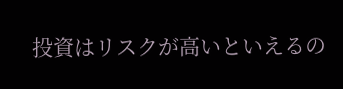投資はリスクが高いといえるの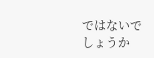ではないでしょうか